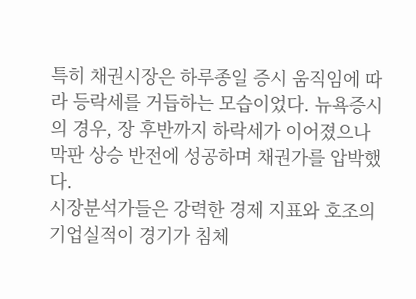특히 채권시장은 하루종일 증시 움직임에 따라 등락세를 거듭하는 모습이었다. 뉴욕증시의 경우, 장 후반까지 하락세가 이어졌으나 막판 상승 반전에 성공하며 채권가를 압박했다.
시장분석가들은 강력한 경제 지표와 호조의 기업실적이 경기가 침체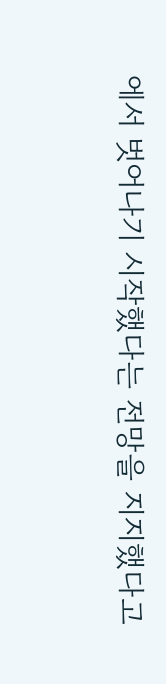에서 벗어나기 시작했다는 전망을 지지했다고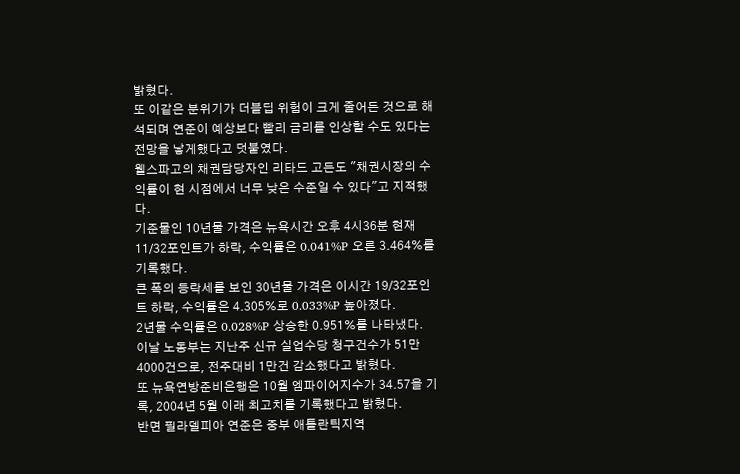밝혔다.
또 이같은 분위기가 더블딥 위험이 크게 줄어든 것으로 해석되며 연준이 예상보다 빨리 금리를 인상할 수도 있다는 전망을 낳게했다고 덧붙였다.
웰스파고의 채권담당자인 리타드 고든도 "채권시장의 수익률이 현 시점에서 너무 낮은 수준일 수 있다"고 지적했다.
기준물인 10년물 가격은 뉴욕시간 오후 4시36분 현재 11/32포인트가 하락, 수익률은 0.041%P 오른 3.464%를 기록했다.
큰 폭의 등락세를 보인 30년물 가격은 이시간 19/32포인트 하락, 수익률은 4.305%로 0.033%P 높아졌다.
2년물 수익률은 0.028%P 상승한 0.951%를 나타냈다.
이날 노동부는 지난주 신규 실업수당 청구건수가 51만4000건으로, 전주대비 1만건 감소했다고 밝혔다.
또 뉴욕연방준비은행은 10월 엠파이어지수가 34.57을 기록, 2004년 5월 이래 최고치를 기록했다고 밝혔다.
반면 필라델피아 연준은 중부 애틀란틱지역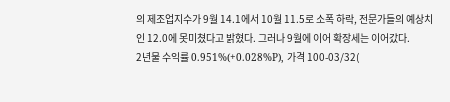의 제조업지수가 9월 14.1에서 10월 11.5로 소폭 하락, 전문가들의 예상치인 12.0에 못미쳤다고 밝혔다. 그러나 9월에 이어 확장세는 이어갔다.
2년물 수익률 0.951%(+0.028%P), 가격 100-03/32(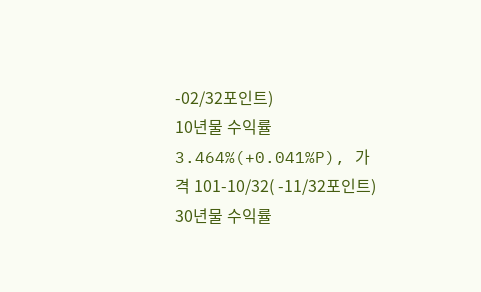-02/32포인트)
10년물 수익률 3.464%(+0.041%P), 가격 101-10/32( -11/32포인트)
30년물 수익률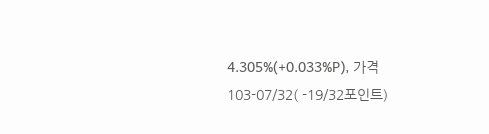4.305%(+0.033%P), 가격 103-07/32( -19/32포인트)